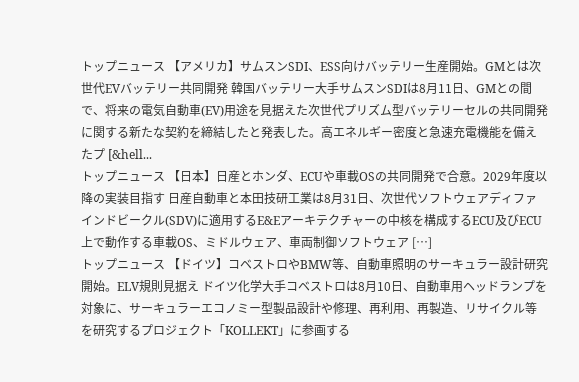トップニュース 【アメリカ】サムスンSDI、ESS向けバッテリー生産開始。GMとは次世代EVバッテリー共同開発 韓国バッテリー大手サムスンSDIは8月11日、GMとの間で、将来の電気自動車(EV)用途を見据えた次世代プリズム型バッテリーセルの共同開発に関する新たな契約を締結したと発表した。高エネルギー密度と急速充電機能を備えたプ [&hell...
トップニュース 【日本】日産とホンダ、ECUや車載OSの共同開発で合意。2029年度以降の実装目指す 日産自動車と本田技研工業は8月31日、次世代ソフトウェアディファインドビークル(SDV)に適用するE&Eアーキテクチャーの中核を構成するECU及びECU上で動作する車載OS、ミドルウェア、車両制御ソフトウェア […]
トップニュース 【ドイツ】コベストロやBMW等、自動車照明のサーキュラー設計研究開始。ELV規則見据え ドイツ化学大手コベストロは8月10日、自動車用ヘッドランプを対象に、サーキュラーエコノミー型製品設計や修理、再利用、再製造、リサイクル等を研究するプロジェクト「KOLLEKT」に参画する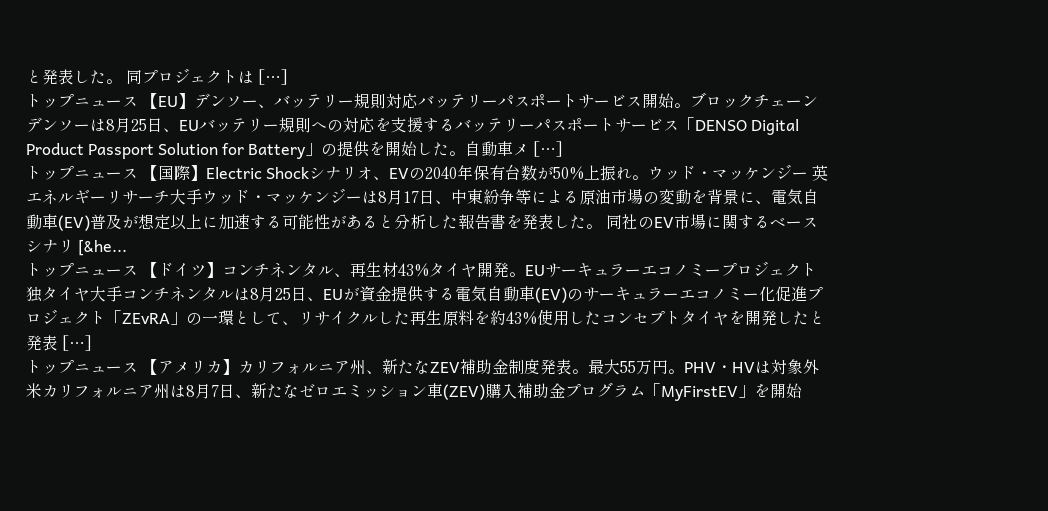と発表した。 同プロジェクトは […]
トップニュース 【EU】デンソー、バッテリー規則対応バッテリーパスポートサービス開始。ブロックチェーン デンソーは8月25日、EUバッテリー規則への対応を支援するバッテリーパスポートサービス「DENSO Digital Product Passport Solution for Battery」の提供を開始した。自動車メ […]
トップニュース 【国際】Electric Shockシナリオ、EVの2040年保有台数が50%上振れ。ウッド・マッケンジー 英エネルギーリサーチ大手ウッド・マッケンジーは8月17日、中東紛争等による原油市場の変動を背景に、電気自動車(EV)普及が想定以上に加速する可能性があると分析した報告書を発表した。 同社のEV市場に関するベースシナリ [&he...
トップニュース 【ドイツ】コンチネンタル、再生材43%タイヤ開発。EUサーキュラーエコノミープロジェクト 独タイヤ大手コンチネンタルは8月25日、EUが資金提供する電気自動車(EV)のサーキュラーエコノミー化促進プロジェクト「ZEvRA」の一環として、リサイクルした再生原料を約43%使用したコンセプトタイヤを開発したと発表 […]
トップニュース 【アメリカ】カリフォルニア州、新たなZEV補助金制度発表。最大55万円。PHV・HVは対象外 米カリフォルニア州は8月7日、新たなゼロエミッション車(ZEV)購入補助金プログラム「MyFirstEV」を開始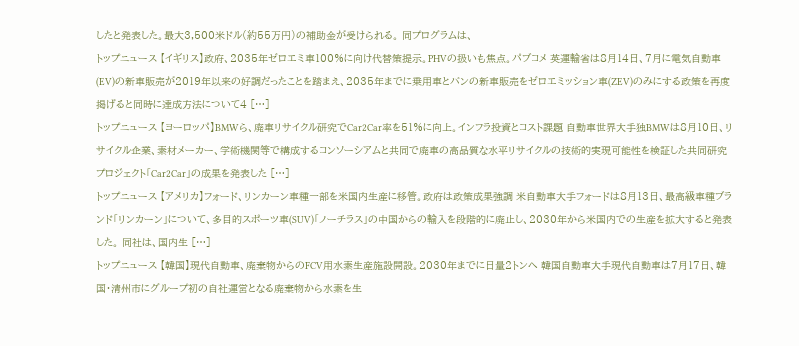したと発表した。最大3,500米ドル(約55万円)の補助金が受けられる。 同プログラムは、
トップニュース 【イギリス】政府、2035年ゼロエミ車100%に向け代替策提示。PHVの扱いも焦点。パブコメ 英運輸省は8月14日、7月に電気自動車(EV)の新車販売が2019年以来の好調だったことを踏まえ、2035年までに乗用車とバンの新車販売をゼロエミッション車(ZEV)のみにする政策を再度掲げると同時に達成方法について4 […]
トップニュース 【ヨーロッパ】BMWら、廃車リサイクル研究でCar2Car率を51%に向上。インフラ投資とコスト課題 自動車世界大手独BMWは8月10日、リサイクル企業、素材メーカー、学術機関等で構成するコンソーシアムと共同で廃車の高品質な水平リサイクルの技術的実現可能性を検証した共同研究プロジェクト「Car2Car」の成果を発表した […]
トップニュース 【アメリカ】フォード、リンカーン車種一部を米国内生産に移管。政府は政策成果強調 米自動車大手フォードは8月13日、最高級車種ブランド「リンカーン」について、多目的スポーツ車(SUV)「ノーチラス」の中国からの輸入を段階的に廃止し、2030年から米国内での生産を拡大すると発表した。 同社は、国内生 […]
トップニュース 【韓国】現代自動車、廃棄物からのFCV用水素生産施設開設。2030年までに日量2トンへ 韓国自動車大手現代自動車は7月17日、韓国・清州市にグループ初の自社運営となる廃棄物から水素を生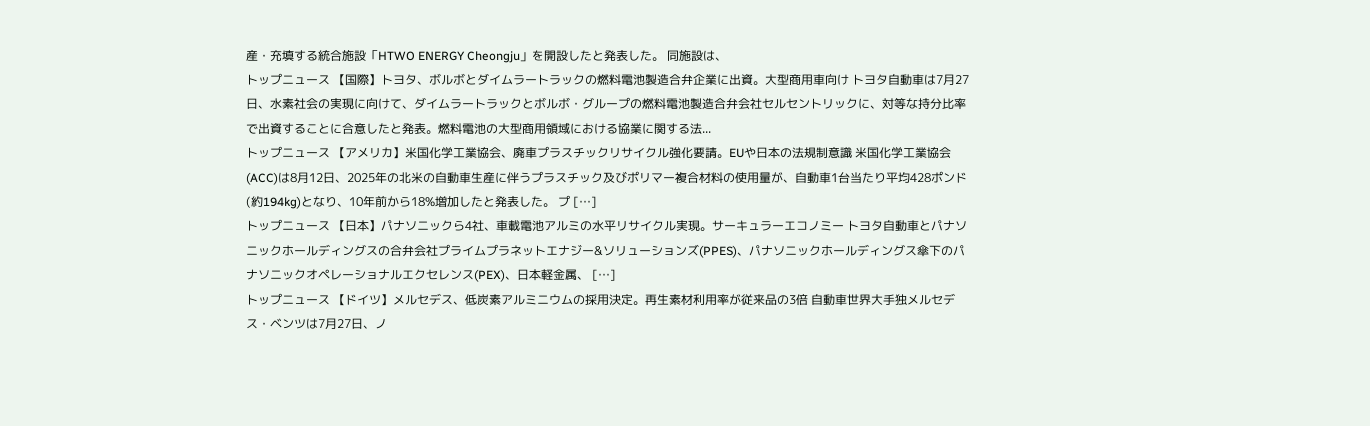産・充填する統合施設「HTWO ENERGY Cheongju」を開設したと発表した。 同施設は、
トップニュース 【国際】トヨタ、ボルボとダイムラートラックの燃料電池製造合弁企業に出資。大型商用車向け トヨタ自動車は7月27日、水素社会の実現に向けて、ダイムラートラックとボルボ・グループの燃料電池製造合弁会社セルセントリックに、対等な持分比率で出資することに合意したと発表。燃料電池の大型商用領域における協業に関する法...
トップニュース 【アメリカ】米国化学工業協会、廃車プラスチックリサイクル強化要請。EUや日本の法規制意識 米国化学工業協会(ACC)は8月12日、2025年の北米の自動車生産に伴うプラスチック及びポリマー複合材料の使用量が、自動車1台当たり平均428ポンド(約194kg)となり、10年前から18%増加したと発表した。 プ […]
トップニュース 【日本】パナソニックら4社、車載電池アルミの水平リサイクル実現。サーキュラーエコノミー トヨタ自動車とパナソニックホールディングスの合弁会社プライムプラネットエナジー&ソリューションズ(PPES)、パナソニックホールディングス傘下のパナソニックオペレーショナルエクセレンス(PEX)、日本軽金属、 […]
トップニュース 【ドイツ】メルセデス、低炭素アルミニウムの採用決定。再生素材利用率が従来品の3倍 自動車世界大手独メルセデス・ベンツは7月27日、ノ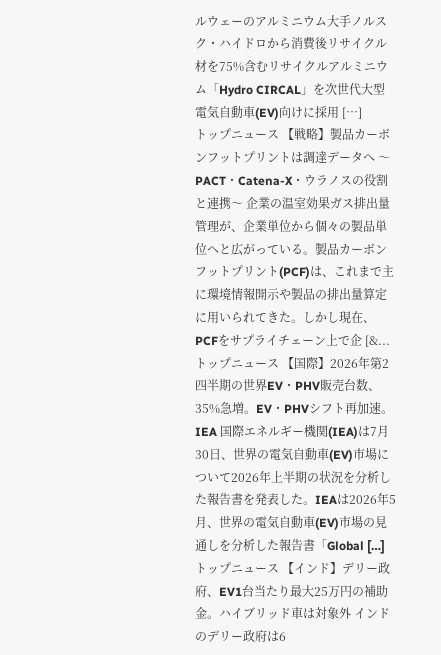ルウェーのアルミニウム大手ノルスク・ハイドロから消費後リサイクル材を75%含むリサイクルアルミニウム「Hydro CIRCAL」を次世代大型電気自動車(EV)向けに採用 […]
トップニュース 【戦略】製品カーボンフットプリントは調達データへ 〜PACT・Catena-X・ウラノスの役割と連携〜 企業の温室効果ガス排出量管理が、企業単位から個々の製品単位へと広がっている。製品カーボンフットプリント(PCF)は、これまで主に環境情報開示や製品の排出量算定に用いられてきた。しかし現在、PCFをサプライチェーン上で企 [&...
トップニュース 【国際】2026年第2四半期の世界EV・PHV販売台数、35%急増。EV・PHVシフト再加速。IEA 国際エネルギー機関(IEA)は7月30日、世界の電気自動車(EV)市場について2026年上半期の状況を分析した報告書を発表した。IEAは2026年5月、世界の電気自動車(EV)市場の見通しを分析した報告書「Global […]
トップニュース 【インド】デリー政府、EV1台当たり最大25万円の補助金。ハイブリッド車は対象外 インドのデリー政府は6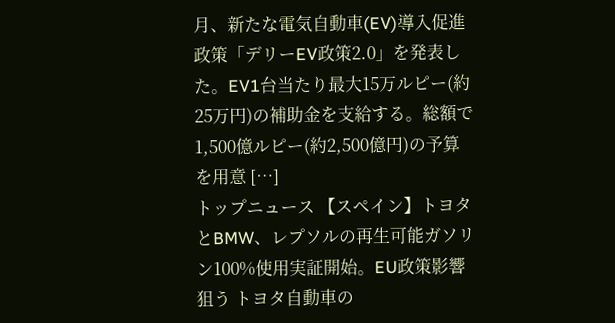月、新たな電気自動車(EV)導入促進政策「デリーEV政策2.0」を発表した。EV1台当たり最大15万ルピー(約25万円)の補助金を支給する。総額で1,500億ルピー(約2,500億円)の予算を用意 […]
トップニュース 【スペイン】トヨタとBMW、レプソルの再生可能ガソリン100%使用実証開始。EU政策影響狙う トヨタ自動車の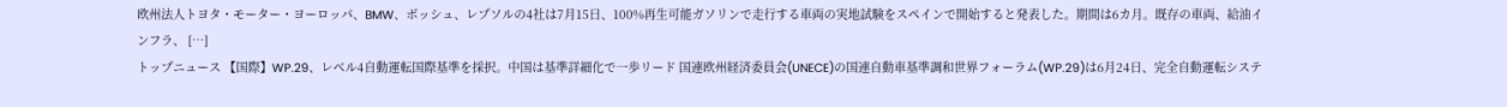欧州法人トヨタ・モーター・ヨーロッパ、BMW、ボッシュ、レプソルの4社は7月15日、100%再生可能ガソリンで走行する車両の実地試験をスペインで開始すると発表した。期間は6カ月。既存の車両、給油インフラ、 […]
トップニュース 【国際】WP.29、レベル4自動運転国際基準を採択。中国は基準詳細化で一歩リード 国連欧州経済委員会(UNECE)の国連自動車基準調和世界フォーラム(WP.29)は6月24日、完全自動運転システ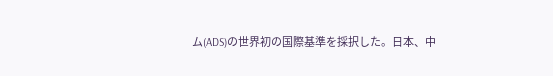ム(ADS)の世界初の国際基準を採択した。日本、中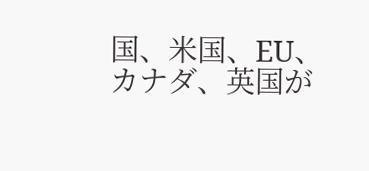国、米国、EU、カナダ、英国が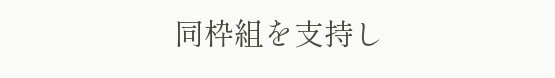同枠組を支持し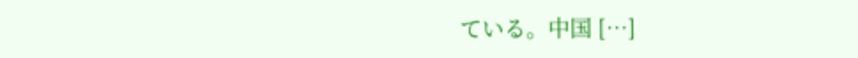ている。中国 […]